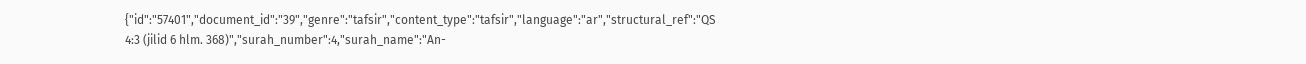{"id":"57401","document_id":"39","genre":"tafsir","content_type":"tafsir","language":"ar","structural_ref":"QS 4:3 (jilid 6 hlm. 368)","surah_number":4,"surah_name":"An-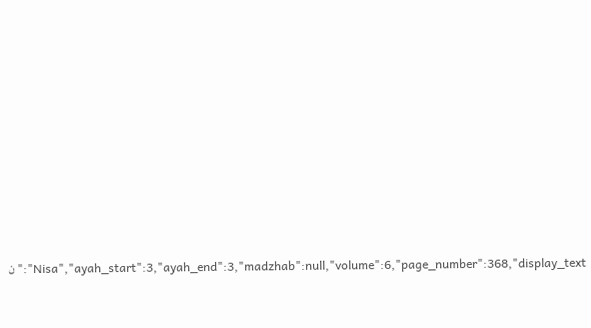Nisa","ayah_start":3,"ayah_end":3,"madzhab":null,"volume":6,"page_number":368,"display_text":"ن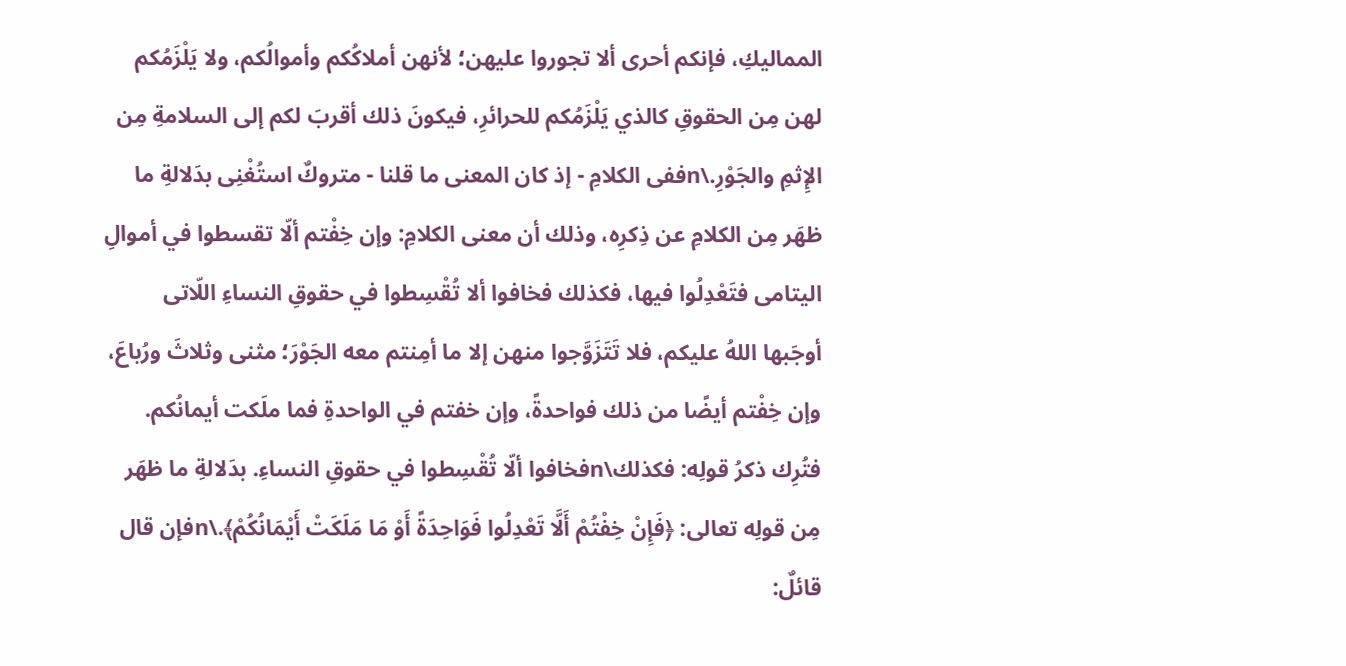المماليكِ، فإنكم أحرى ألا تجوروا عليهن؛ لأنهن أملاكُكم وأموالُكم، ولا يَلْزَمُكم لهن مِن الحقوقِ كالذي يَلْزَمُكم للحرائرِ، فيكونَ ذلك أقربَ لكم إلى السلامةِ مِن الإِثمِ والجَوْرِ.\nففى الكلامِ - إذ كان المعنى ما قلنا - متروكٌ استُغْنِى بدَلالةِ ما ظهَر مِن الكلامِ عن ذِكرِه، وذلك أن معنى الكلامِ: وإن خِفْتم ألّا تقسطوا في أموالِ اليتامى فتَعْدِلُوا فيها، فكذلك فخافوا ألا تُقْسِطوا في حقوقِ النساءِ اللّاتى أوجَبها اللهُ عليكم، فلا تَتَزَوَّجوا منهن إلا ما أمِنتم معه الجَوْرَ؛ مثنى وثلاثَ ورُباعَ، وإن خِفْتم أيضًا من ذلك فواحدةً، وإن خفتم في الواحدةِ فما ملَكت أيمانُكم. فتُرِك ذكرُ قولِه: فكذلك\nفخافوا ألّا تُقْسِطوا في حقوقِ النساءِ. بدَلالةِ ما ظهَر مِن قولِه تعالى: ﴿فَإِنْ خِفْتُمْ أَلَّا تَعْدِلُوا فَوَاحِدَةً أَوْ مَا مَلَكَتْ أَيْمَانُكُمْ﴾.\nفإن قال قائلٌ: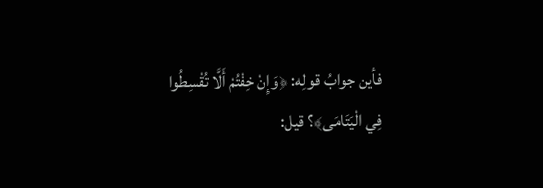فأين جوابُ قولِه: ﴿وَإِنْ خِفْتُمْ أَلَّا تُقْسِطُوا فِي الْيَتَامَى﴾؟ قيل: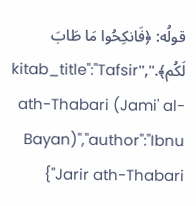قولُه: ﴿فَانكِحُوا مَا طَابَ لَكُم﴾.","kitab_title":"Tafsir ath-Thabari (Jami' al-Bayan)","author":"Ibnu Jarir ath-Thabari"}